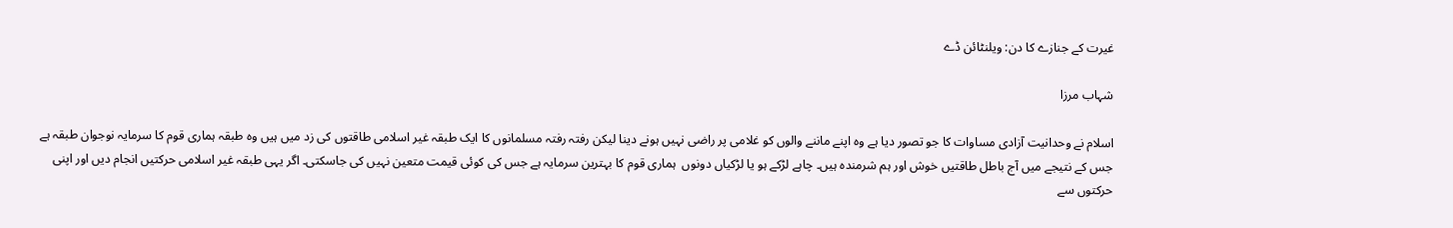غیرت کے جنازے کا دن: ویلنٹائن ڈے

شہاب مرزا

اسلام نے وحدانیت آزادی مساوات کا جو تصور دیا ہے وہ اپنے ماننے والوں کو غلامی پر راضی نہیں ہونے دینا لیکن رفتہ رفتہ مسلمانوں کا ایک طبقہ غیر اسلامی طاقتوں کی زد میں ہیں وہ طبقہ ہماری قوم کا سرمایہ نوجوان طبقہ ہے جس کے نتیجے میں آج باطل طاقتیں خوش اور ہم شرمندہ ہیں۔ چاہے لڑکے ہو یا لڑکیاں دونوں  ہماری قوم کا بہترین سرمایہ ہے جس کی کوئی قیمت متعین نہیں کی جاسکتی۔ اگر یہی طبقہ غیر اسلامی حرکتیں انجام دیں اور اپنی حرکتوں سے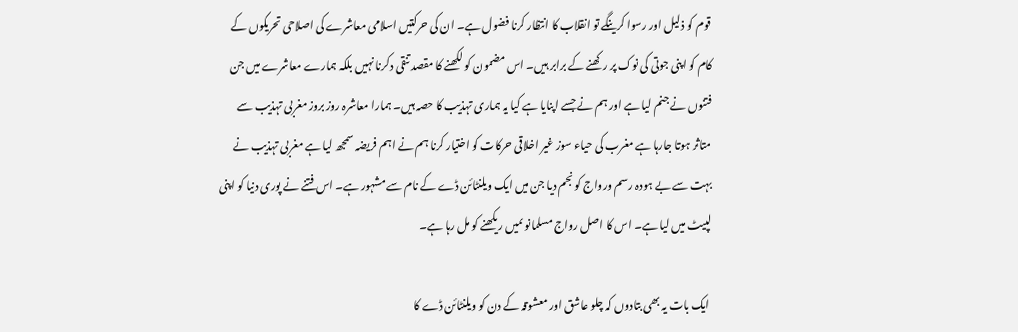قوم کو ذلیل اور رسوا کرینگے تو انقلاب کا انتظار کرنا فضول ہے۔ ان کی حرکتیں اسلامی معاشرے کی اصلاحی تحریکوں کے کام کو اپنی جوتی کی نوک پر رکھنے کے برابر ہیں۔ اس مضمون کو لکھنے کا مقصد تنقی دکرنا نہیں بلکہ ہمارے معاشرے میں جن فتنوں نے جنم لیا ہے اور ہم نے جسے اپنایا ہے کیا یہ ہماری تہذیب کا حصہ ہیں۔ ہمارا معاشرہ روز بروز مغربی تہذیب سے متاثر ہوتا جارہا ہے مغرب کی حیاء سوز غیر اخلاقی حرکات کو اختیار کرنا ہم نے اہم فریضہ سمجھ لیا ہے مغربی تہذیب نے بہت سے بے ہودہ رسم ورواج کو نجم دیا جن میں ایک ویلنٹائن ڈے کے نام سے مشہور ہے۔ اس فتنے نے پوری دنیا کو اپنی لپیٹ میں لیا ہے۔ اس کا اصل رواج مسلمانو ںمیں ریکھنے کو مل رہا ہے۔

 ایک بات یہ بھی بتادوں کہ چلو عاشق اور معشوقہ کے دن کو ویلنٹائن ڈے کا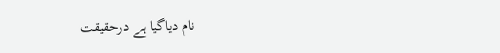نام دیاگیا ہے درحقیقت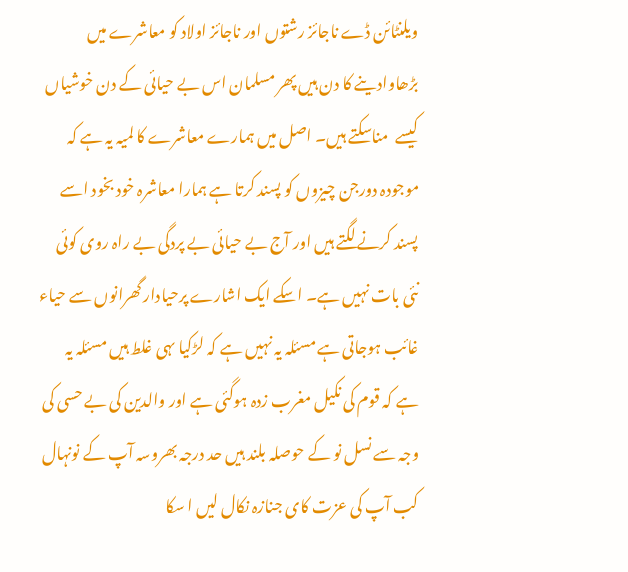ویلنٹائن ڈے ناجائز رشتوں اور ناجائز اولاد کو معاشرے میں بڑھاوادینے کا دن ہیں پھر مسلمان اس بے حیائی کے دن خوشیاں کیسے  مناسکتے ہیں۔ اصل میں ہمارے معاشرے کا لمیہ یہ ہے کہ موجودہ دورجن چیزوں کو پسند کرتا ہے ہمارا معاشرہ خود بخود اسے پسند کرنے لگتے ہیں اور آج بے حیائی بے پردگی بے راہ روی کوئی نئی بات نہیں ہے۔ اسکے ایک اشارے پرحیادار گھرانوں سے حیاء غائب ہوجاتی ہے مسئلہ یہ نہیں ہے کہ لڑکیا ںہی غلط ہیں مسئلہ یہ ہے کہ قوم کی نکیل مغرب زدہ ہوگئی ہے اور والدین کی بے حسی کی وجہ سے نسل نو کے حوصلہ بلند ہیں حد درجہ بھروسہ آپ کے نونہال کب آپ کی عزت کای جنازہ نکال لیں ا سکا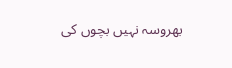بھروسہ نہیں بچوں کی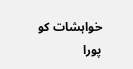خواہشات کو پورا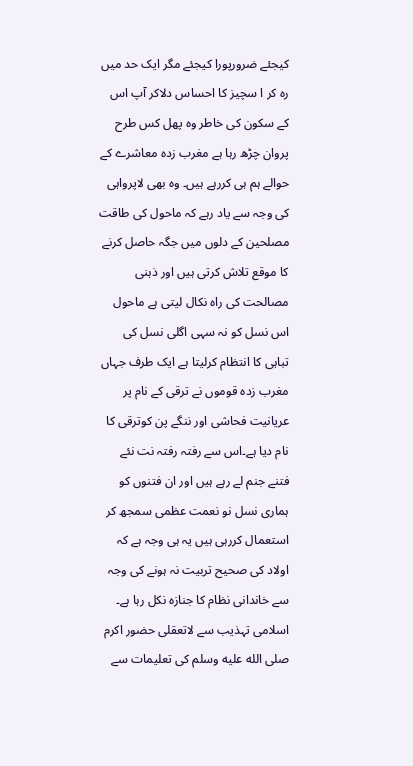کیجئے ضرورپورا کیجئے مگر ایک حد میں رہ کر ا سچیز کا احساس دلاکر آپ اس کے سکون کی خاطر وہ پھل کس طرح پروان چڑھ رہا ہے مغرب زدہ معاشرے کے حوالے ہم ہی کررہے ہیں۔ وہ بھی لاپرواہی کی وجہ سے یاد رہے کہ ماحول کی طاقت مصلحین کے دلوں میں جگہ حاصل کرنے کا موقع تلاش کرتی ہیں اور ذہنی مصالحت کی راہ نکال لیتی ہے ماحول اس نسل کو نہ سہی اگلی نسل کی تباہی کا انتظام کرلیتا ہے ایک طرف جہاں  مغرب زدہ قوموں نے ترقی کے نام پر عریانیت فحاشی اور ننگے پن کوترقی کا نام دیا ہے۔اس سے رفتہ رفتہ نت نئے فتنے جنم لے رہے ہیں اور ان فتنوں کو ہماری نسل نو نعمت عظمی سمجھ کر استعمال کررہی ہیں یہ ہی وجہ ہے کہ اولاد کی صحیح تربیت نہ ہونے کی وجہ سے خاندانی نظام کا جنازہ نکل رہا ہے۔ اسلامی تہذیب سے لاتعقلی حضور اکرم صلى الله عليه وسلم کی تعلیمات سے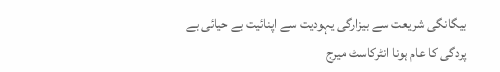بیگانگی شریعت سے بیزارگی یہودیت سے اپنائیت بے حیائی بے پردگی کا عام ہونا انٹرکاسٹ میرج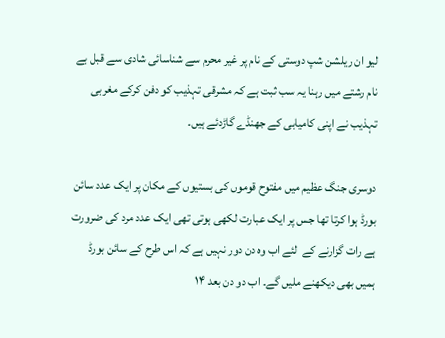لیو ان ریلشن شپ دوستی کے نام پر غیر محرم سے شناسائی شادی سے قبل بے نام رشتے میں رہنا یہ سب ثبت ہے کہ مشرقی تہذیب کو دفن کرکے مغربی تہذیب نے اپنی کامیابی کے جھنڈے گاڑدئے ہیں۔

دوسری جنگ عظیم میں مفتوح قوموں کی بستیوں کے مکان پر ایک عدد سائن بورڈ ہوا کرتا تھا جس پر ایک عبارت لکھی ہوتی تھی ایک عدد مرد کی ضرورت ہے رات گزارنے کے  لئے اب وہ دن دور نہیں ہے کہ اس طرح کے سائن بورڈ ہمیں بھی دیکھنے ملیں گے۔ اب دو دن بعد ۱۴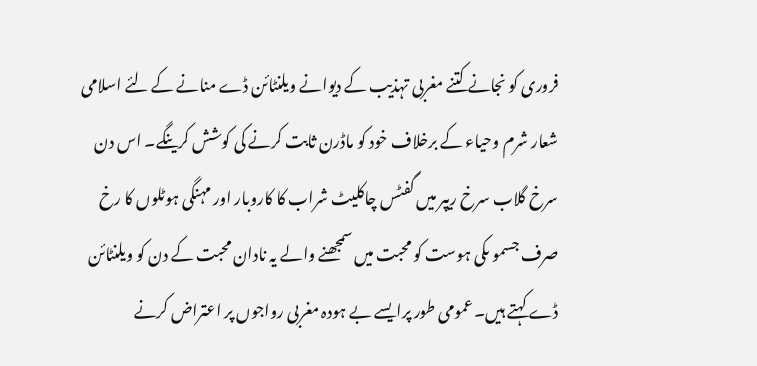فروری کو نجانے کتنے مغربی تہذیب کے دیوانے ویلنٹائن ڈے منانے کے لئے اسلامی شعار شرم وحیاء کے برخلاف خود کو ماڈرن ثابت کرنے کی کوشش کرینگے۔ اس دن سرخ گلاب سرخ ریپر میں گفٹس چاکلیٹ شراب کا کاروبار اور مہنگی ہوٹلوں کا رخ صرف جسمو ںکی ہوست کو محبت میں سمجھنے والے یہ نادان محبت کے دن کو ویلنٹائن ڈے کہتے ہیں۔ عمومی طور پرایسے بے ہودہ مغربی رواجوں پر اعتراض کرنے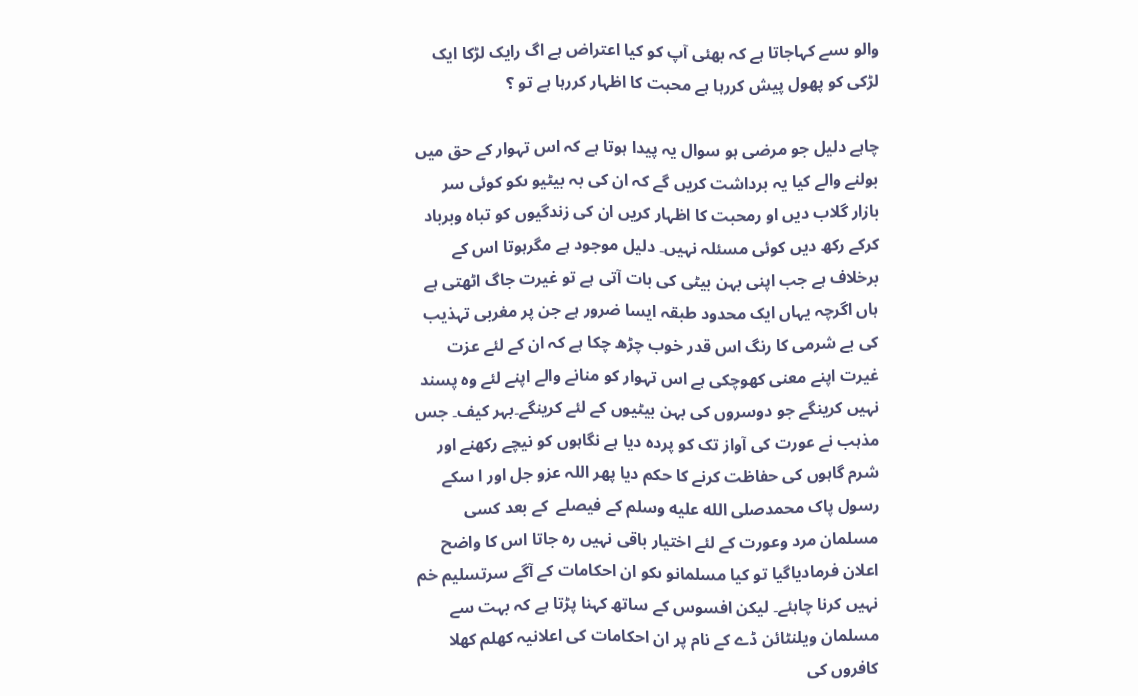والو ںسے کہاجاتا ہے کہ بھئی آپ کو کیا اعتراض ہے اگ رایک لڑکا ایک لڑکی کو پھول پیش کررہا ہے محبت کا اظہار کررہا ہے تو ؟

چاہے دلیل جو مرضی ہو سوال یہ پیدا ہوتا ہے کہ اس تہوار کے حق میں بولنے والے کیا یہ برداشت کریں گے کہ ان کی بہ بیٹیو ںکو کوئی سر بازار گلاب دیں او رمحبت کا اظہار کریں ان کی زندگیوں کو تباہ وبرباد کرکے رکھ دیں کوئی مسئلہ نہیں۔ دلیل موجود ہے مگرہوتا اس کے برخلاف ہے جب اپنی بہن بیٹی کی بات آتی ہے تو غیرت جاگ اٹھتی ہے ہاں اگرچہ یہاں ایک محدود طبقہ ایسا ضرور ہے جن پر مغربی تہذیب کی بے شرمی کا رنگ اس قدر خوب چڑھ چکا ہے کہ ان کے لئے عزت غیرت اپنے معنی کھوچکی ہے اس تہوار کو منانے والے اپنے لئے وہ پسند نہیں کرینگے جو دوسروں کی بہن بیٹیوں کے لئے کرینگے۔بہر کیف۔ جس مذہب نے عورت کی آواز تک کو پردہ دیا ہے نگاہوں کو نیچے رکھنے اور شرم گاہوں کی حفاظت کرنے کا حکم دیا پھر اللہ عزو جل اور ا سکے رسول پاک محمدصلى الله عليه وسلم کے فیصلے  کے بعد کسی مسلمان مرد وعورت کے لئے اختیار باقی نہیں رہ جاتا اس کا واضح اعلان فرمادیاگیا تو کیا مسلمانو ںکو ان احکامات کے آگے سرتسلیم خم نہیں کرنا چاہئے۔ لیکن افسوس کے ساتھ کہنا پڑتا ہے کہ بہت سے مسلمان ویلنٹائن ڈے کے نام پر ان احکامات کی اعلانیہ کھلم کھلا کافروں کی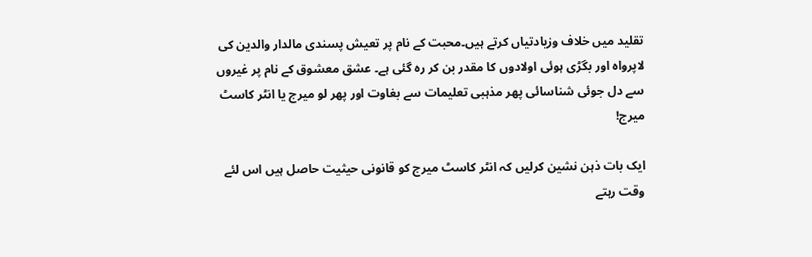تقلید میں خلاف وزیادتیاں کرتے ہیں۔محبت کے نام پر تعیش پسندی مالدار والدین کی لاپرواہ اور بگڑی ہوئی اولادوں کا مقدر بن کر رہ گئی ہے۔ عشق معشوق کے نام پر غیروں سے دل جوئی شناسائی پھر مذہبی تعلیمات سے بغاوت اور پھر لو میرج یا انٹر کاسٹ میرج!

ایک بات ذہن نشین کرلیں کہ انٹر کاسٹ میرج کو قانونی حیثیت حاصل ہیں اس لئے وقت رہتے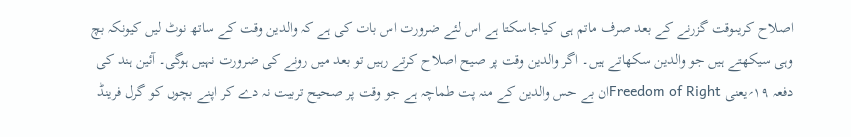اصلاح کریںوقت گزرنے کے بعد صرف ماتم ہی کیاجاسکتا ہے اس لئے ضرورت اس بات کی ہے کہ والدین وقت کے ساتھ نوٹ لیں کیونکہ بچ وہی سیکھتے ہیں جو والدین سکھاتے ہیں۔ اگر والدین وقت پر صیح اصلاح کرتے رہیں تو بعد میں رونے کی ضرورت نہیں ہوگی۔ آئین ہند کی دفعہ ۱۹؍یعنی Freedom of Rightان بے حس والدین کے منہ پت طماچہ ہے جو وقت پر صحیح تربیت نہ دے کر اپنے بچوں کو گرل فرینڈ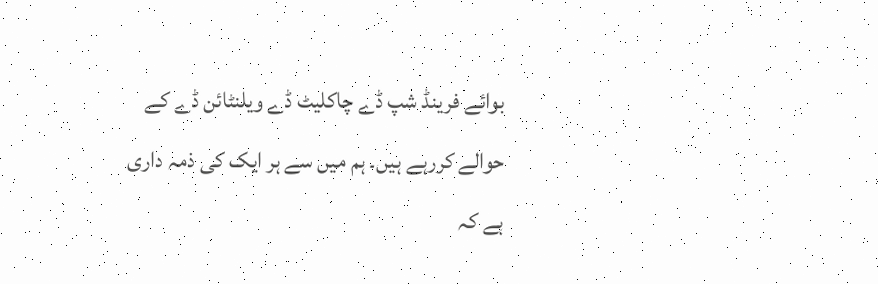بوائے فرینڈ شپ ڈے چاکلیٹ ڈے ویلنٹائن ڈے کے حوالے کررہے ہیں۔ ہم میں سے ہر ایک کی ذمہ داری ہے کہ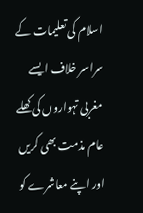اسلام کی تعلیمات کے سراسر خلاف ایسے مغربی تہواروں کی کھلے عام مذمت بھی کریں اور اپنے معاشرے کو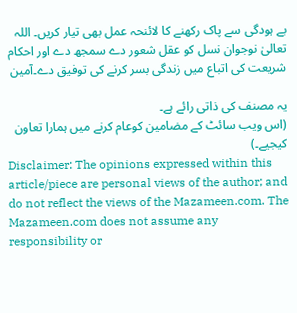بے ہودگی سے پاک رکھنے کا لائنحہ عمل بھی تیار کریں۔ اللہ تعالیٰ نوجوان نسل کو عقل شعور دے سمجھ دے اور احکام شریعت کی اتباع میں زندگی بسر کرنے کی توفیق دے۔آمین

یہ مصنف کی ذاتی رائے ہے۔
(اس ویب سائٹ کے مضامین کوعام کرنے میں ہمارا تعاون کیجیے۔)
Disclaimer: The opinions expressed within this article/piece are personal views of the author; and do not reflect the views of the Mazameen.com. The Mazameen.com does not assume any responsibility or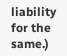liability for the same.)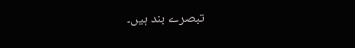تبصرے بند ہیں۔